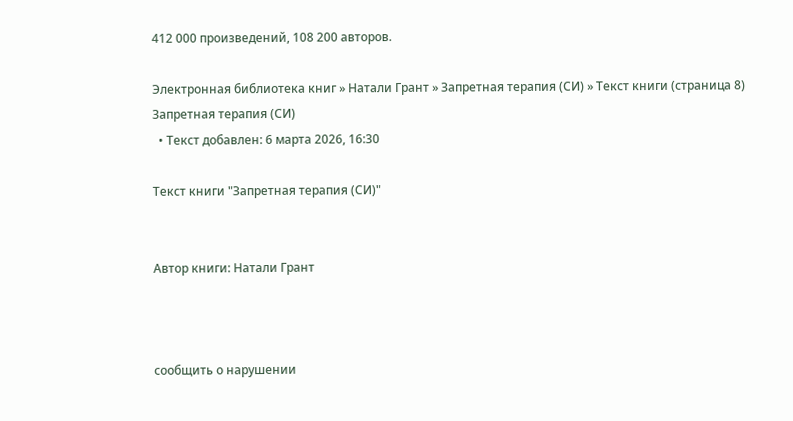412 000 произведений, 108 200 авторов.

Электронная библиотека книг » Натали Грант » Запретная терапия (СИ) » Текст книги (страница 8)
Запретная терапия (СИ)
  • Текст добавлен: 6 марта 2026, 16:30

Текст книги "Запретная терапия (СИ)"


Автор книги: Натали Грант



сообщить о нарушении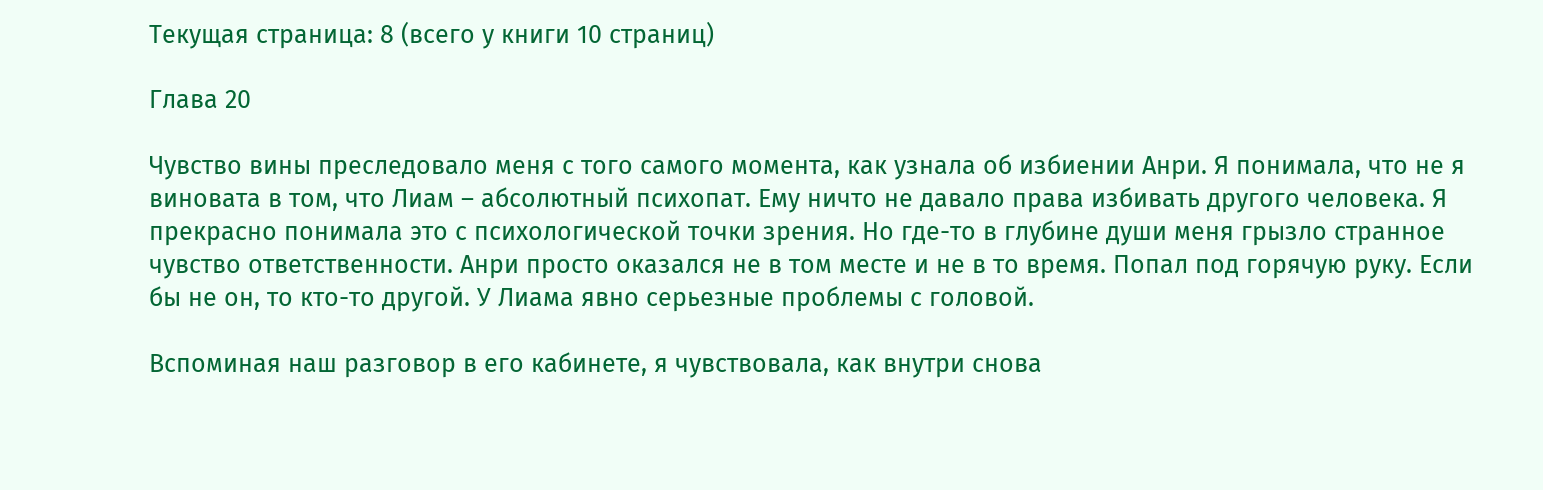Текущая страница: 8 (всего у книги 10 страниц)

Глава 20

Чувство вины преследовало меня с того самого момента, как узнала об избиении Анри. Я понимала, что не я виновата в том, что Лиам – абсолютный психопат. Ему ничто не давало права избивать другого человека. Я прекрасно понимала это с психологической точки зрения. Но где-то в глубине души меня грызло странное чувство ответственности. Анри просто оказался не в том месте и не в то время. Попал под горячую руку. Если бы не он, то кто-то другой. У Лиама явно серьезные проблемы с головой.

Вспоминая наш разговор в его кабинете, я чувствовала, как внутри снова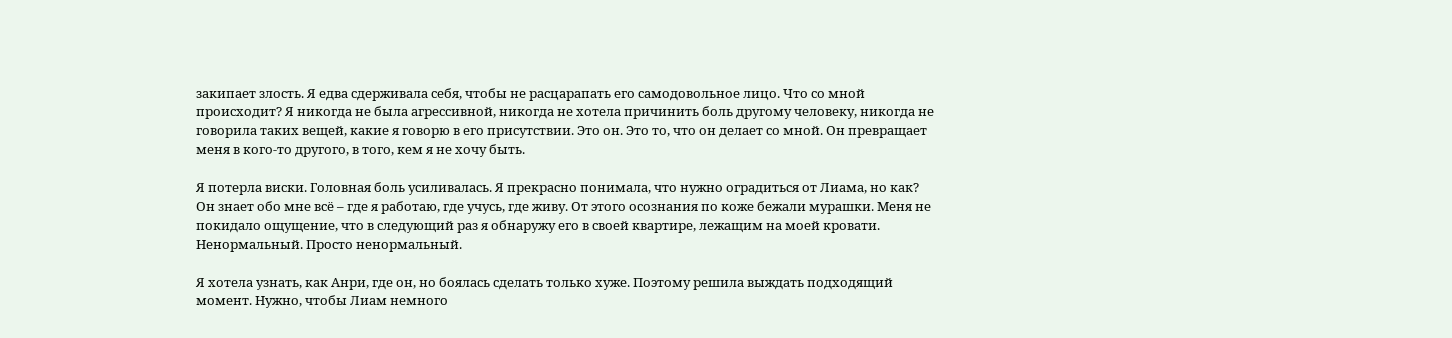закипает злость. Я едва сдерживала себя, чтобы не расцарапать его самодовольное лицо. Что со мной происходит? Я никогда не была агрессивной, никогда не хотела причинить боль другому человеку, никогда не говорила таких вещей, какие я говорю в его присутствии. Это он. Это то, что он делает со мной. Он превращает меня в кого-то другого, в того, кем я не хочу быть.

Я потерла виски. Головная боль усиливалась. Я прекрасно понимала, что нужно оградиться от Лиама, но как? Он знает обо мне всё – где я работаю, где учусь, где живу. От этого осознания по коже бежали мурашки. Меня не покидало ощущение, что в следующий раз я обнаружу его в своей квартире, лежащим на моей кровати. Ненормальный. Просто ненормальный.

Я хотела узнать, как Анри, где он, но боялась сделать только хуже. Поэтому решила выждать подходящий момент. Нужно, чтобы Лиам немного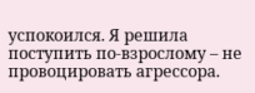успокоился. Я решила поступить по-взрослому – не провоцировать агрессора.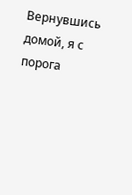Вернувшись домой, я с порога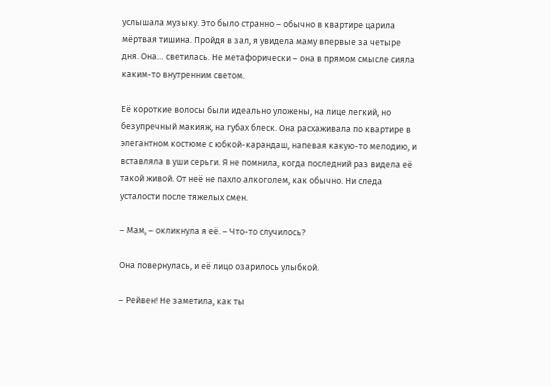услышала музыку. Это было странно – обычно в квартире царила мёртвая тишина. Пройдя в зал, я увидела маму впервые за четыре дня. Она… светилась. Не метафорически – она в прямом смысле сияла каким-то внутренним светом.

Её короткие волосы были идеально уложены, на лице легкий, но безупречный макияж, на губах блеск. Она расхаживала по квартире в элегантном костюме с юбкой-карандаш, напевая какую-то мелодию, и вставляла в уши серьги. Я не помнила, когда последний раз видела её такой живой. От неё не пахло алкоголем, как обычно. Ни следа усталости после тяжелых смен.

– Мам, – окликнула я её. – Что-то случилось?

Она повернулась, и её лицо озарилось улыбкой.

– Рейвен! Не заметила, как ты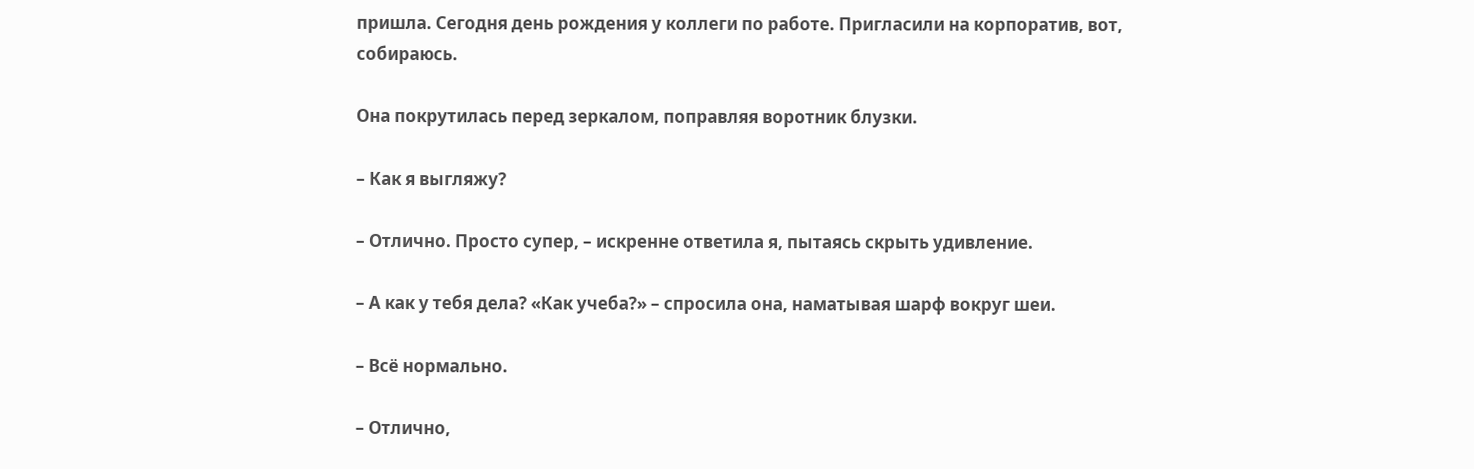пришла. Сегодня день рождения у коллеги по работе. Пригласили на корпоратив, вот, собираюсь.

Она покрутилась перед зеркалом, поправляя воротник блузки.

– Как я выгляжу?

– Отлично. Просто супер, – искренне ответила я, пытаясь скрыть удивление.

– А как у тебя дела? «Как учеба?» – спросила она, наматывая шарф вокруг шеи.

– Всё нормально.

– Отлично,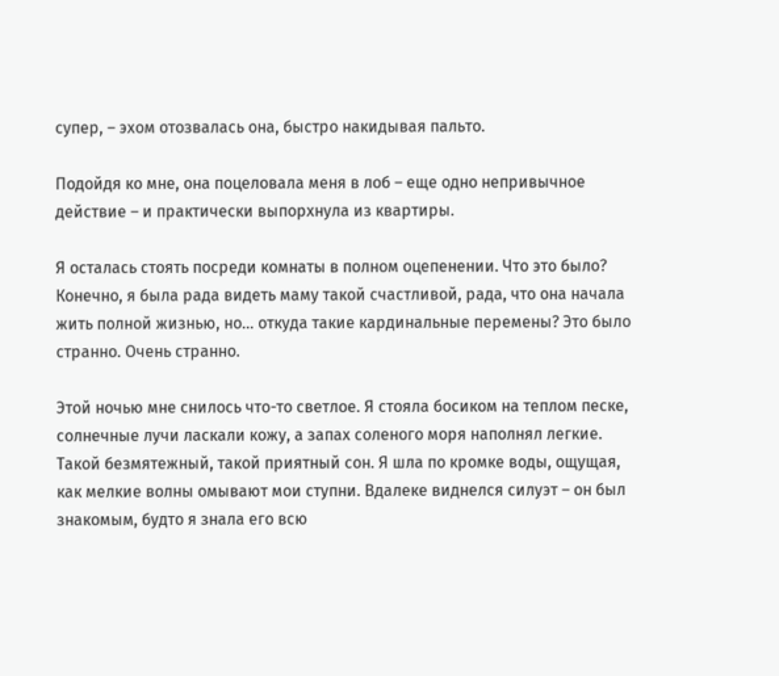супер, – эхом отозвалась она, быстро накидывая пальто.

Подойдя ко мне, она поцеловала меня в лоб – еще одно непривычное действие – и практически выпорхнула из квартиры.

Я осталась стоять посреди комнаты в полном оцепенении. Что это было? Конечно, я была рада видеть маму такой счастливой, рада, что она начала жить полной жизнью, но… откуда такие кардинальные перемены? Это было странно. Очень странно.

Этой ночью мне снилось что-то светлое. Я стояла босиком на теплом песке, солнечные лучи ласкали кожу, а запах соленого моря наполнял легкие. Такой безмятежный, такой приятный сон. Я шла по кромке воды, ощущая, как мелкие волны омывают мои ступни. Вдалеке виднелся силуэт – он был знакомым, будто я знала его всю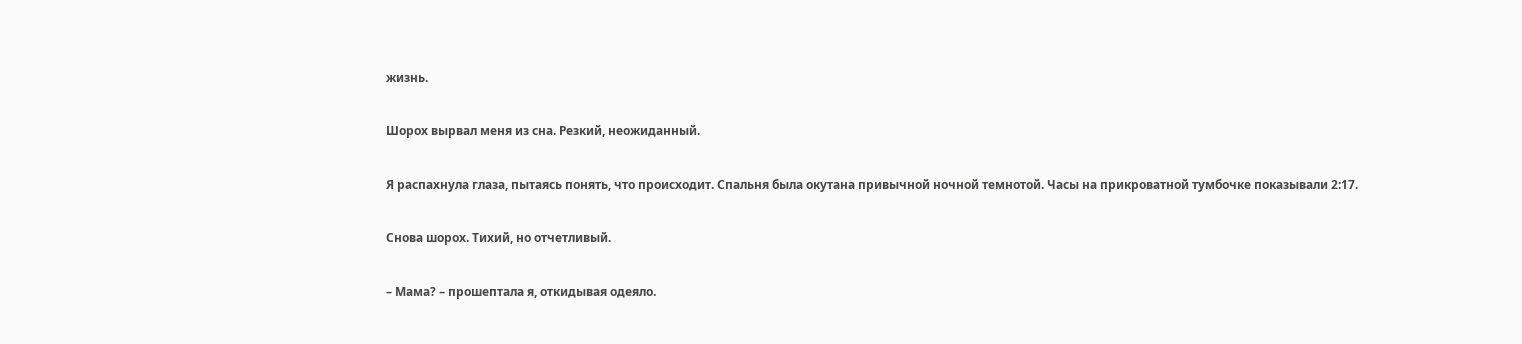жизнь.

Шорох вырвал меня из сна. Резкий, неожиданный.

Я распахнула глаза, пытаясь понять, что происходит. Спальня была окутана привычной ночной темнотой. Часы на прикроватной тумбочке показывали 2:17.

Снова шорох. Тихий, но отчетливый.

– Мама? – прошептала я, откидывая одеяло.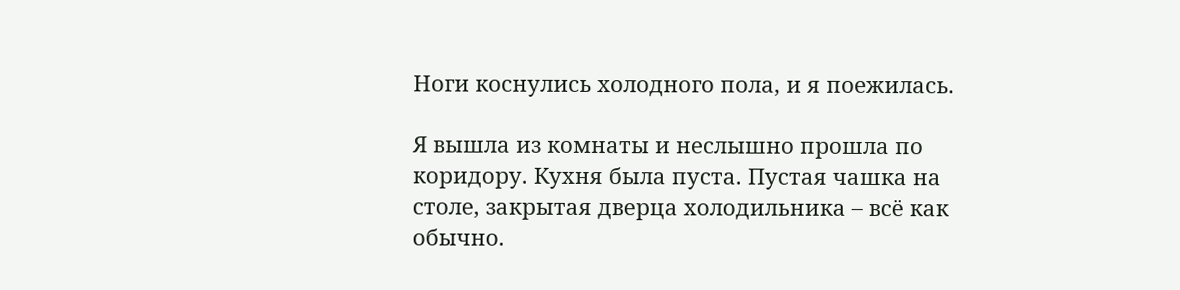Ноги коснулись холодного пола, и я поежилась.

Я вышла из комнаты и неслышно прошла по коридору. Кухня была пуста. Пустая чашка на столе, закрытая дверца холодильника – всё как обычно.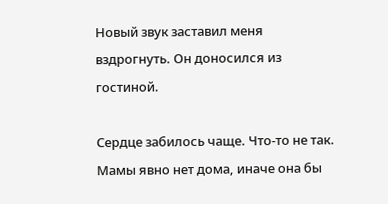Новый звук заставил меня вздрогнуть. Он доносился из гостиной.

Сердце забилось чаще. Что-то не так. Мамы явно нет дома, иначе она бы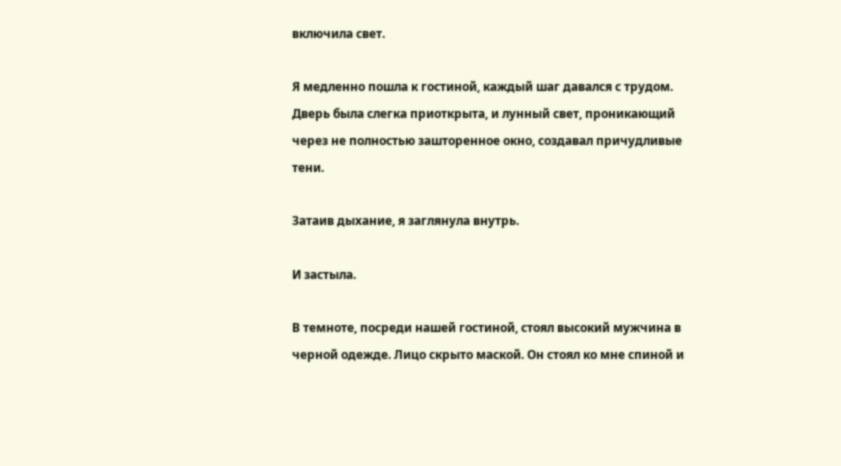включила свет.

Я медленно пошла к гостиной, каждый шаг давался с трудом. Дверь была слегка приоткрыта, и лунный свет, проникающий через не полностью зашторенное окно, создавал причудливые тени.

Затаив дыхание, я заглянула внутрь.

И застыла.

В темноте, посреди нашей гостиной, стоял высокий мужчина в черной одежде. Лицо скрыто маской. Он стоял ко мне спиной и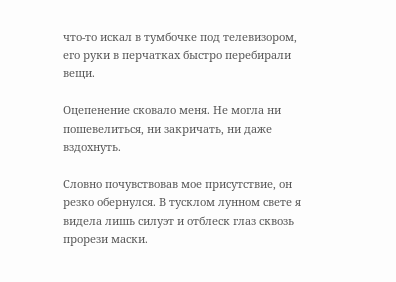что-то искал в тумбочке под телевизором, его руки в перчатках быстро перебирали вещи.

Оцепенение сковало меня. Не могла ни пошевелиться, ни закричать, ни даже вздохнуть.

Словно почувствовав мое присутствие, он резко обернулся. В тусклом лунном свете я видела лишь силуэт и отблеск глаз сквозь прорези маски.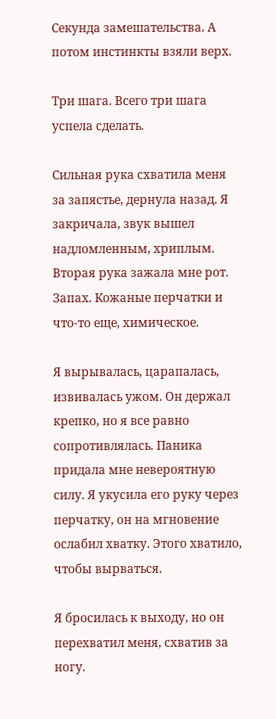Секунда замешательства. А потом инстинкты взяли верх.

Три шага. Всего три шага успела сделать.

Сильная рука схватила меня за запястье, дернула назад. Я закричала, звук вышел надломленным, хриплым. Вторая рука зажала мне рот. Запах. Кожаные перчатки и что-то еще, химическое.

Я вырывалась, царапалась, извивалась ужом. Он держал крепко, но я все равно сопротивлялась. Паника придала мне невероятную силу. Я укусила его руку через перчатку, он на мгновение ослабил хватку. Этого хватило, чтобы вырваться.

Я бросилась к выходу, но он перехватил меня, схватив за ногу.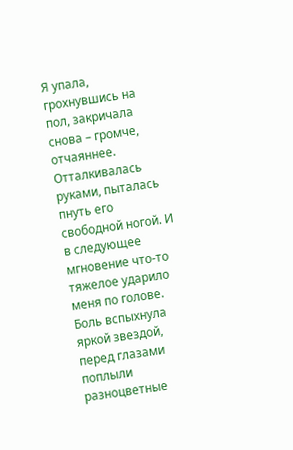Я упала, грохнувшись на пол, закричала снова – громче, отчаяннее. Отталкивалась руками, пыталась пнуть его свободной ногой. И в следующее мгновение что-то тяжелое ударило меня по голове. Боль вспыхнула яркой звездой, перед глазами поплыли разноцветные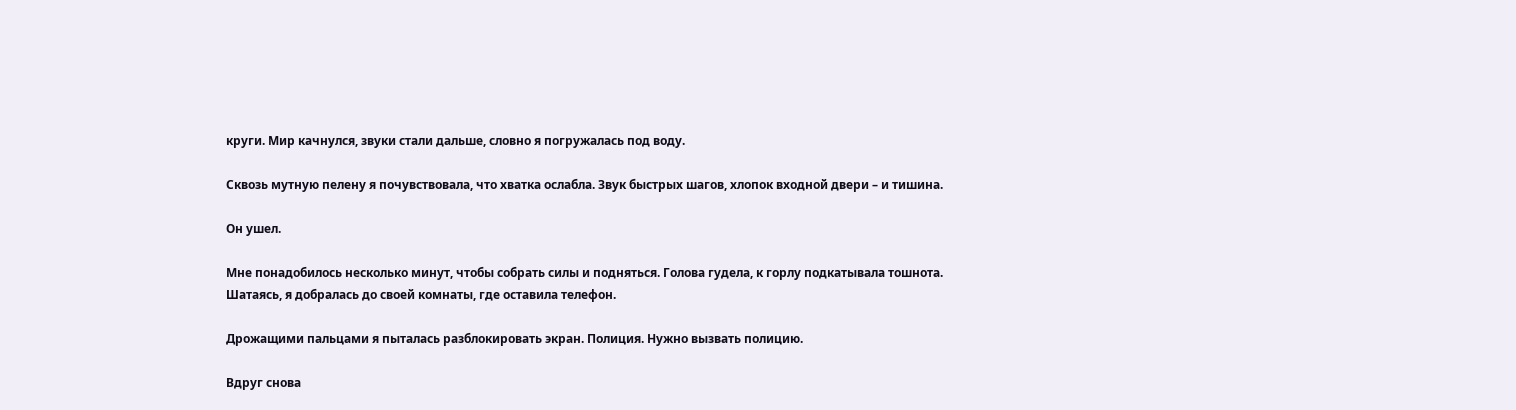круги. Мир качнулся, звуки стали дальше, словно я погружалась под воду.

Сквозь мутную пелену я почувствовала, что хватка ослабла. Звук быстрых шагов, хлопок входной двери – и тишина.

Он ушел.

Мне понадобилось несколько минут, чтобы собрать силы и подняться. Голова гудела, к горлу подкатывала тошнота. Шатаясь, я добралась до своей комнаты, где оставила телефон.

Дрожащими пальцами я пыталась разблокировать экран. Полиция. Нужно вызвать полицию.

Вдруг снова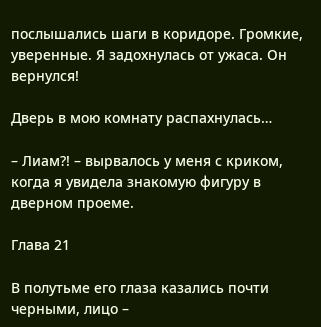послышались шаги в коридоре. Громкие, уверенные. Я задохнулась от ужаса. Он вернулся!

Дверь в мою комнату распахнулась…

– Лиам?! – вырвалось у меня с криком, когда я увидела знакомую фигуру в дверном проеме.

Глава 21

В полутьме его глаза казались почти черными, лицо –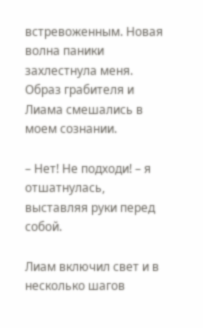встревоженным. Новая волна паники захлестнула меня. Образ грабителя и Лиама смешались в моем сознании.

– Нет! Не подходи! – я отшатнулась, выставляя руки перед собой.

Лиам включил свет и в несколько шагов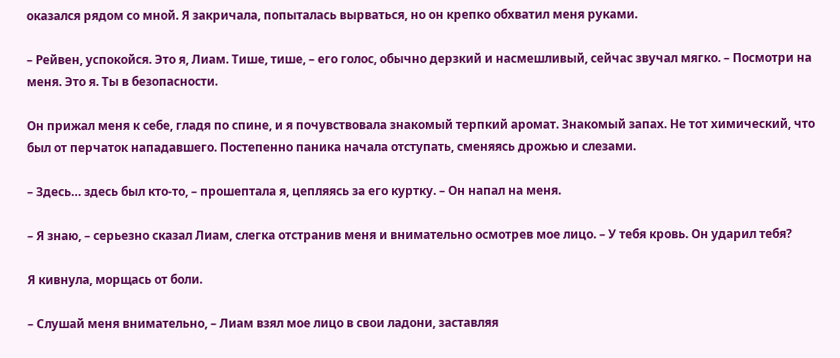оказался рядом со мной. Я закричала, попыталась вырваться, но он крепко обхватил меня руками.

– Рейвен, успокойся. Это я, Лиам. Тише, тише, – его голос, обычно дерзкий и насмешливый, сейчас звучал мягко. – Посмотри на меня. Это я. Ты в безопасности.

Он прижал меня к себе, гладя по спине, и я почувствовала знакомый терпкий аромат. Знакомый запах. Не тот химический, что был от перчаток нападавшего. Постепенно паника начала отступать, сменяясь дрожью и слезами.

– Здесь… здесь был кто-то, – прошептала я, цепляясь за его куртку. – Он напал на меня.

– Я знаю, – серьезно сказал Лиам, слегка отстранив меня и внимательно осмотрев мое лицо. – У тебя кровь. Он ударил тебя?

Я кивнула, морщась от боли.

– Слушай меня внимательно, – Лиам взял мое лицо в свои ладони, заставляя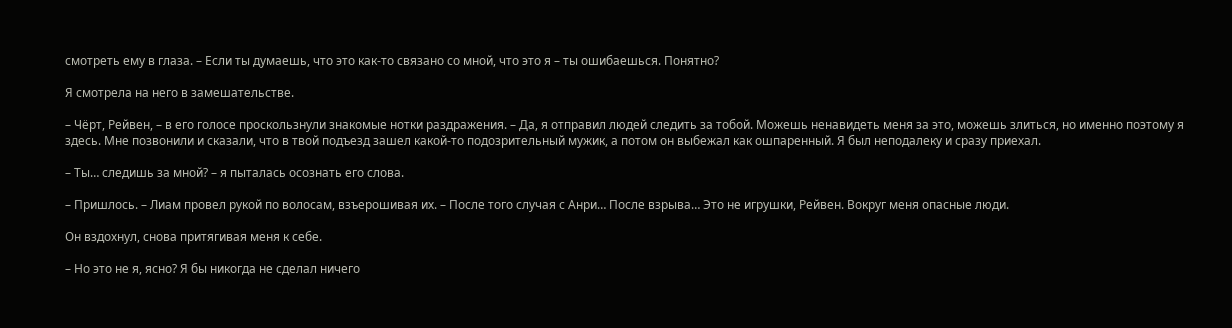смотреть ему в глаза. – Если ты думаешь, что это как-то связано со мной, что это я – ты ошибаешься. Понятно?

Я смотрела на него в замешательстве.

– Чёрт, Рейвен, – в его голосе проскользнули знакомые нотки раздражения. – Да, я отправил людей следить за тобой. Можешь ненавидеть меня за это, можешь злиться, но именно поэтому я здесь. Мне позвонили и сказали, что в твой подъезд зашел какой-то подозрительный мужик, а потом он выбежал как ошпаренный. Я был неподалеку и сразу приехал.

– Ты… следишь за мной? – я пыталась осознать его слова.

– Пришлось. – Лиам провел рукой по волосам, взъерошивая их. – После того случая с Анри… После взрыва… Это не игрушки, Рейвен. Вокруг меня опасные люди.

Он вздохнул, снова притягивая меня к себе.

– Но это не я, ясно? Я бы никогда не сделал ничего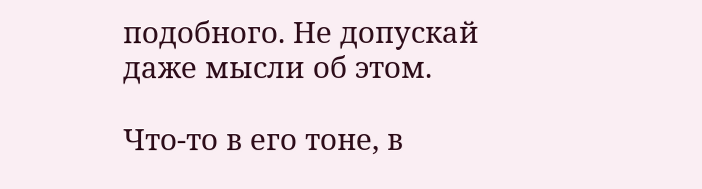подобного. Не допускай даже мысли об этом.

Что-то в его тоне, в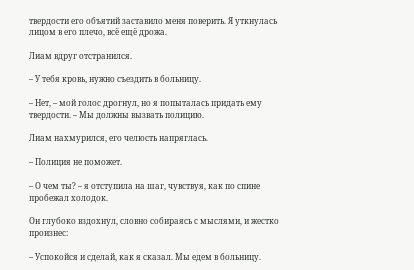твердости его объятий заставило меня поверить. Я уткнулась лицом в его плечо, всё ещё дрожа.

Лиам вдруг отстранился.

– У тебя кровь, нужно съездить в больницу.

– Нет, – мой голос дрогнул, но я попыталась придать ему твердости. – Мы должны вызвать полицию.

Лиам нахмурился, его челюсть напряглась.

– Полиция не поможет.

– О чем ты? – я отступила на шаг, чувствуя, как по спине пробежал холодок.

Он глубоко вздохнул, словно собираясь с мыслями, и жестко произнес:

– Успокойся и сделай, как я сказал. Мы едем в больницу.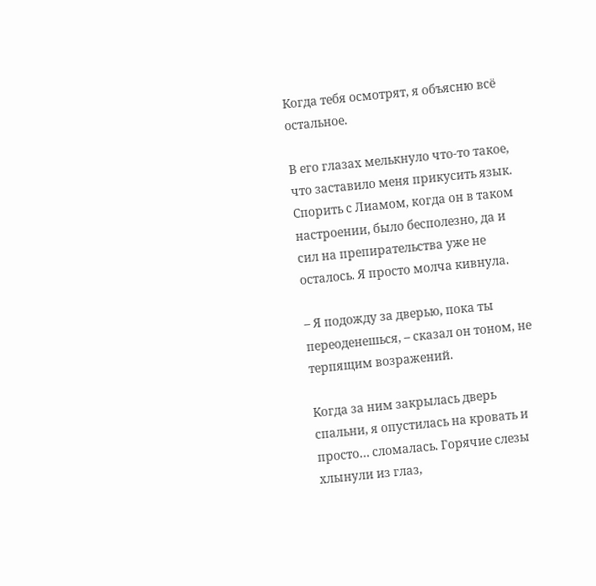Когда тебя осмотрят, я объясню всё остальное.

В его глазах мелькнуло что-то такое, что заставило меня прикусить язык. Спорить с Лиамом, когда он в таком настроении, было бесполезно, да и сил на препирательства уже не осталось. Я просто молча кивнула.

– Я подожду за дверью, пока ты переоденешься, – сказал он тоном, не терпящим возражений.

Когда за ним закрылась дверь спальни, я опустилась на кровать и просто… сломалась. Горячие слезы хлынули из глаз,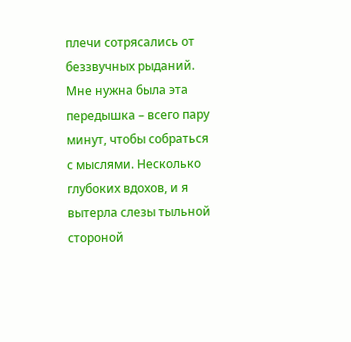плечи сотрясались от беззвучных рыданий. Мне нужна была эта передышка – всего пару минут, чтобы собраться с мыслями. Несколько глубоких вдохов, и я вытерла слезы тыльной стороной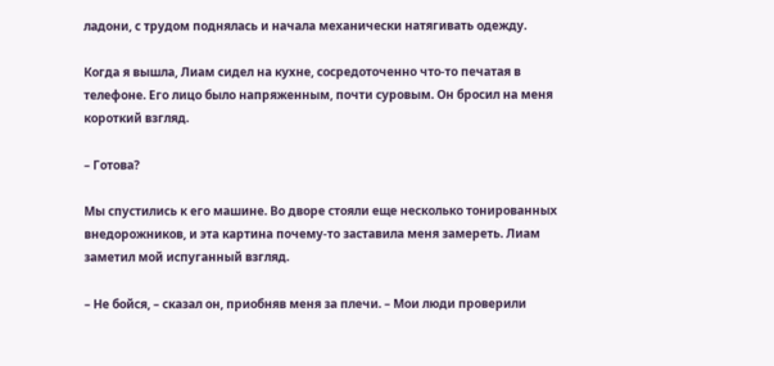ладони, с трудом поднялась и начала механически натягивать одежду.

Когда я вышла, Лиам сидел на кухне, сосредоточенно что-то печатая в телефоне. Его лицо было напряженным, почти суровым. Он бросил на меня короткий взгляд.

– Готова?

Мы спустились к его машине. Во дворе стояли еще несколько тонированных внедорожников, и эта картина почему-то заставила меня замереть. Лиам заметил мой испуганный взгляд.

– Не бойся, – сказал он, приобняв меня за плечи. – Мои люди проверили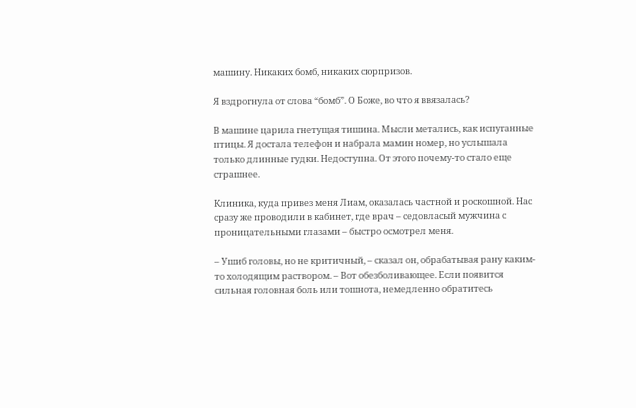машину. Никаких бомб, никаких сюрпризов.

Я вздрогнула от слова “бомб”. О Боже, во что я ввязалась?

В машине царила гнетущая тишина. Мысли метались, как испуганные птицы. Я достала телефон и набрала мамин номер, но услышала только длинные гудки. Недоступна. От этого почему-то стало еще страшнее.

Клиника, куда привез меня Лиам, оказалась частной и роскошной. Нас сразу же проводили в кабинет, где врач – седовласый мужчина с проницательными глазами – быстро осмотрел меня.

– Ушиб головы, но не критичный, – сказал он, обрабатывая рану каким-то холодящим раствором. – Вот обезболивающее. Если появится сильная головная боль или тошнота, немедленно обратитесь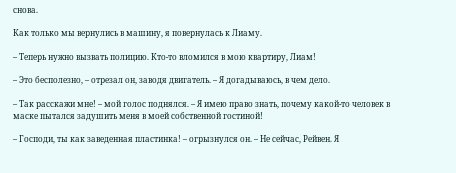снова.

Как только мы вернулись в машину, я повернулась к Лиаму.

– Теперь нужно вызвать полицию. Кто-то вломился в мою квартиру, Лиам!

– Это бесполезно, – отрезал он, заводя двигатель. – Я догадываюсь, в чем дело.

– Так расскажи мне! – мой голос поднялся. – Я имею право знать, почему какой-то человек в маске пытался задушить меня в моей собственной гостиной!

– Господи, ты как заведенная пластинка! – огрызнулся он. – Не сейчас, Рейвен. Я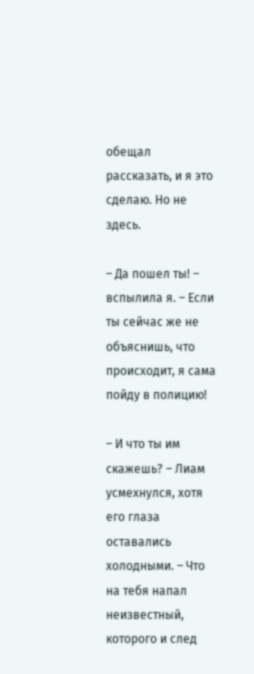обещал рассказать, и я это сделаю. Но не здесь.

– Да пошел ты! – вспылила я. – Если ты сейчас же не объяснишь, что происходит, я сама пойду в полицию!

– И что ты им скажешь? – Лиам усмехнулся, хотя его глаза оставались холодными. – Что на тебя напал неизвестный, которого и след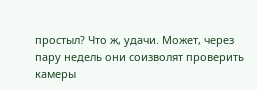простыл? Что ж, удачи. Может, через пару недель они соизволят проверить камеры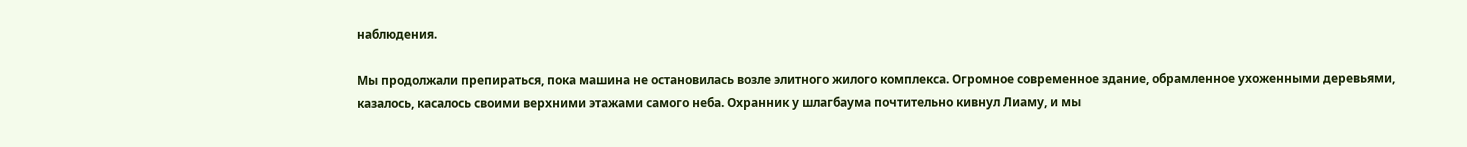наблюдения.

Мы продолжали препираться, пока машина не остановилась возле элитного жилого комплекса. Огромное современное здание, обрамленное ухоженными деревьями, казалось, касалось своими верхними этажами самого неба. Охранник у шлагбаума почтительно кивнул Лиаму, и мы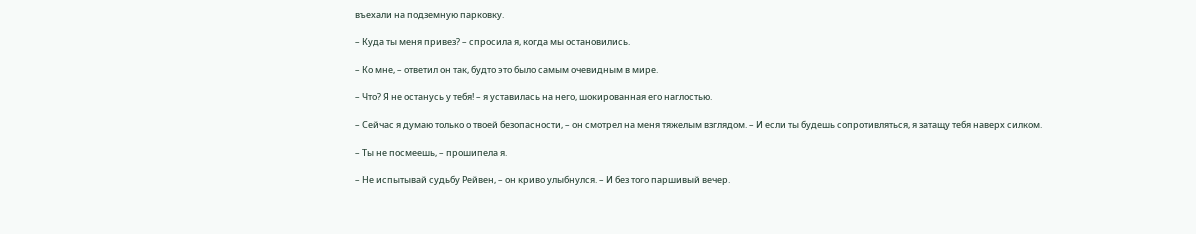въехали на подземную парковку.

– Куда ты меня привез? – спросила я, когда мы остановились.

– Ко мне, – ответил он так, будто это было самым очевидным в мире.

– Что? Я не останусь у тебя! – я уставилась на него, шокированная его наглостью.

– Сейчас я думаю только о твоей безопасности, – он смотрел на меня тяжелым взглядом. – И если ты будешь сопротивляться, я затащу тебя наверх силком.

– Ты не посмеешь, – прошипела я.

– Не испытывай судьбу Рейвен, – он криво улыбнулся. – И без того паршивый вечер.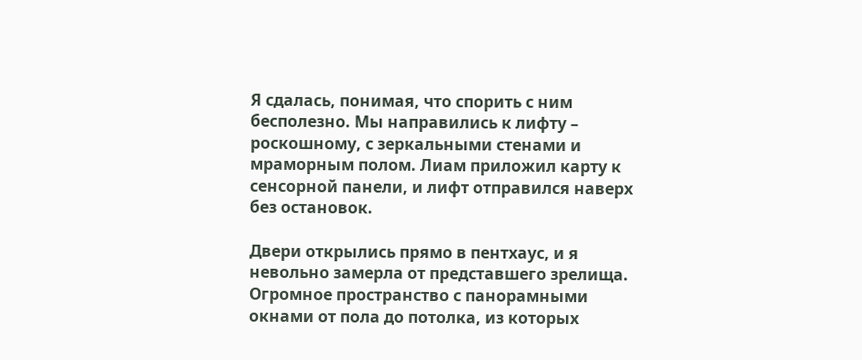Я сдалась, понимая, что спорить с ним бесполезно. Мы направились к лифту – роскошному, с зеркальными стенами и мраморным полом. Лиам приложил карту к сенсорной панели, и лифт отправился наверх без остановок.

Двери открылись прямо в пентхаус, и я невольно замерла от представшего зрелища. Огромное пространство с панорамными окнами от пола до потолка, из которых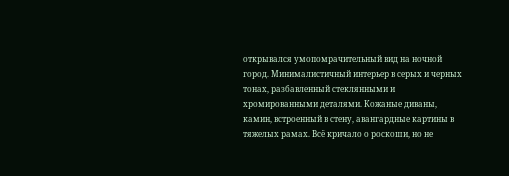открывался умопомрачительный вид на ночной город. Минималистичный интерьер в серых и черных тонах, разбавленный стеклянными и хромированными деталями. Кожаные диваны, камин, встроенный в стену, авангардные картины в тяжелых рамах. Всё кричало о роскоши, но не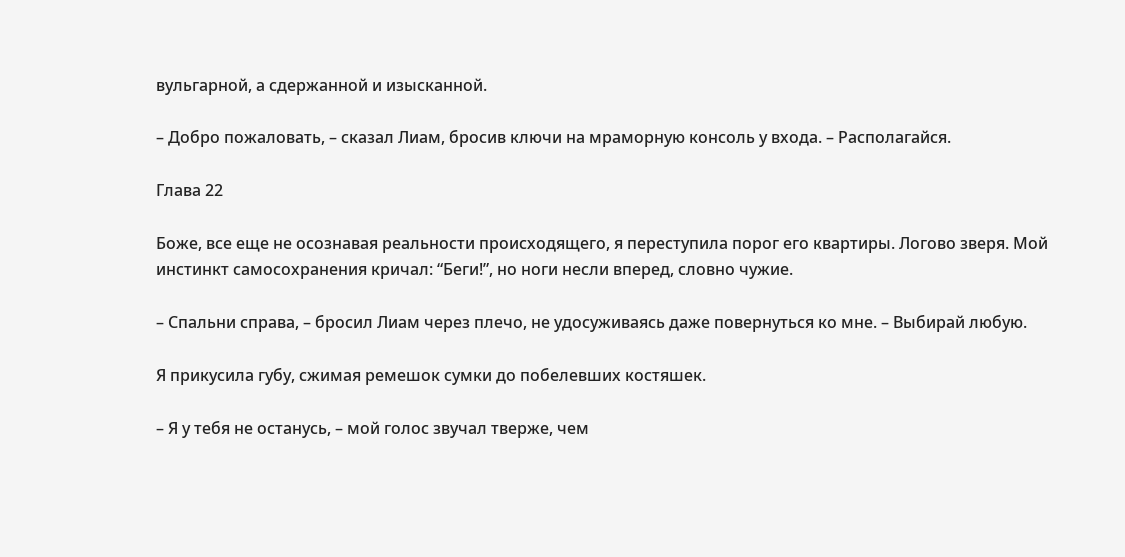вульгарной, а сдержанной и изысканной.

– Добро пожаловать, – сказал Лиам, бросив ключи на мраморную консоль у входа. – Располагайся.

Глава 22

Боже, все еще не осознавая реальности происходящего, я переступила порог его квартиры. Логово зверя. Мой инстинкт самосохранения кричал: “Беги!”, но ноги несли вперед, словно чужие.

– Спальни справа, – бросил Лиам через плечо, не удосуживаясь даже повернуться ко мне. – Выбирай любую.

Я прикусила губу, сжимая ремешок сумки до побелевших костяшек.

– Я у тебя не останусь, – мой голос звучал тверже, чем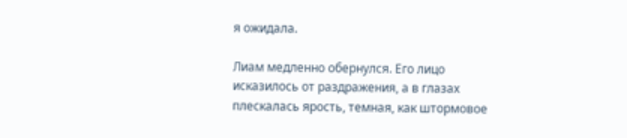я ожидала.

Лиам медленно обернулся. Его лицо исказилось от раздражения, а в глазах плескалась ярость, темная, как штормовое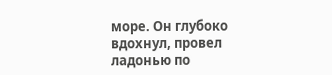море. Он глубоко вдохнул, провел ладонью по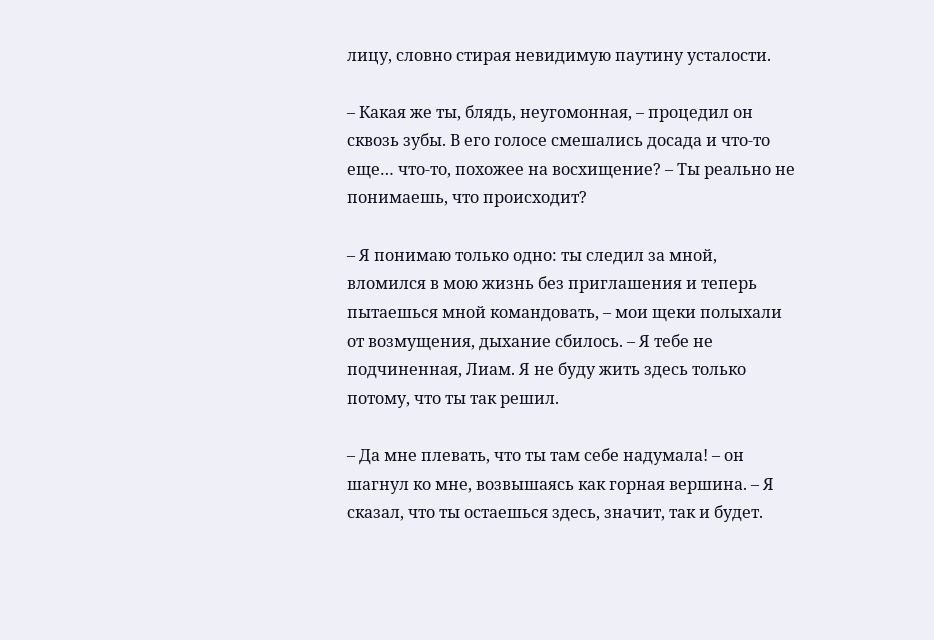лицу, словно стирая невидимую паутину усталости.

– Какая же ты, блядь, неугомонная, – процедил он сквозь зубы. В его голосе смешались досада и что-то еще… что-то, похожее на восхищение? – Ты реально не понимаешь, что происходит?

– Я понимаю только одно: ты следил за мной, вломился в мою жизнь без приглашения и теперь пытаешься мной командовать, – мои щеки полыхали от возмущения, дыхание сбилось. – Я тебе не подчиненная, Лиам. Я не буду жить здесь только потому, что ты так решил.

– Да мне плевать, что ты там себе надумала! – он шагнул ко мне, возвышаясь как горная вершина. – Я сказал, что ты остаешься здесь, значит, так и будет.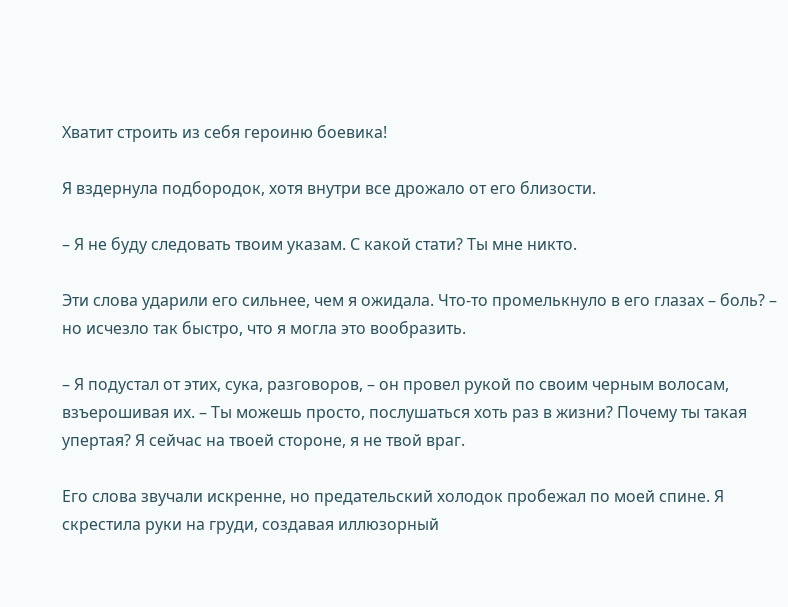Хватит строить из себя героиню боевика!

Я вздернула подбородок, хотя внутри все дрожало от его близости.

– Я не буду следовать твоим указам. С какой стати? Ты мне никто.

Эти слова ударили его сильнее, чем я ожидала. Что-то промелькнуло в его глазах – боль? – но исчезло так быстро, что я могла это вообразить.

– Я подустал от этих, сука, разговоров, – он провел рукой по своим черным волосам, взъерошивая их. – Ты можешь просто, послушаться хоть раз в жизни? Почему ты такая упертая? Я сейчас на твоей стороне, я не твой враг.

Его слова звучали искренне, но предательский холодок пробежал по моей спине. Я скрестила руки на груди, создавая иллюзорный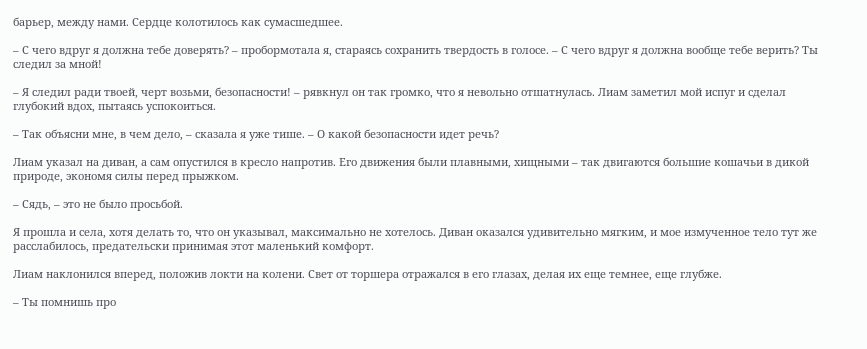барьер, между нами. Сердце колотилось как сумасшедшее.

– С чего вдруг я должна тебе доверять? – пробормотала я, стараясь сохранить твердость в голосе. – С чего вдруг я должна вообще тебе верить? Ты следил за мной!

– Я следил ради твоей, черт возьми, безопасности! – рявкнул он так громко, что я невольно отшатнулась. Лиам заметил мой испуг и сделал глубокий вдох, пытаясь успокоиться.

– Так объясни мне, в чем дело, – сказала я уже тише. – О какой безопасности идет речь?

Лиам указал на диван, а сам опустился в кресло напротив. Его движения были плавными, хищными – так двигаются большие кошачьи в дикой природе, экономя силы перед прыжком.

– Сядь, – это не было просьбой.

Я прошла и села, хотя делать то, что он указывал, максимально не хотелось. Диван оказался удивительно мягким, и мое измученное тело тут же расслабилось, предательски принимая этот маленький комфорт.

Лиам наклонился вперед, положив локти на колени. Свет от торшера отражался в его глазах, делая их еще темнее, еще глубже.

– Ты помнишь про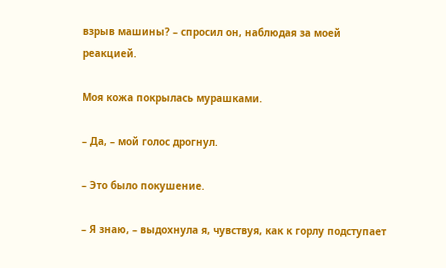взрыв машины? – спросил он, наблюдая за моей реакцией.

Моя кожа покрылась мурашками.

– Да, – мой голос дрогнул.

– Это было покушение.

– Я знаю, – выдохнула я, чувствуя, как к горлу подступает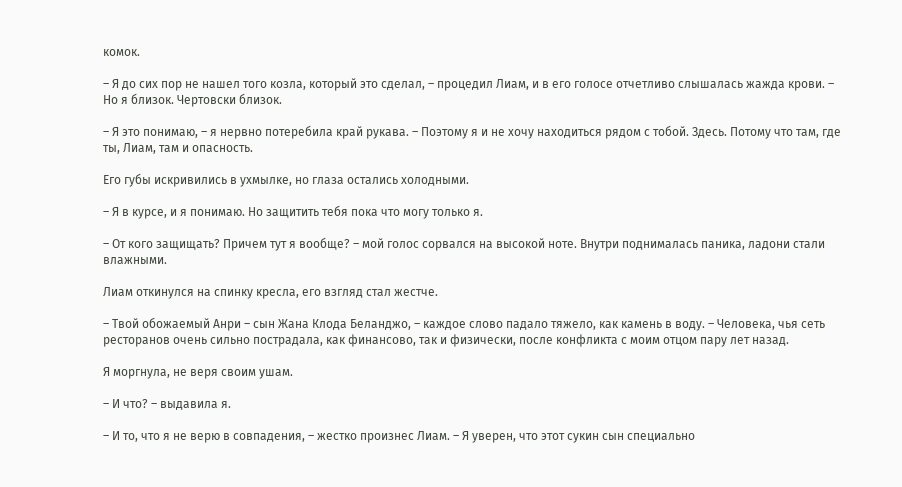комок.

– Я до сих пор не нашел того козла, который это сделал, – процедил Лиам, и в его голосе отчетливо слышалась жажда крови. – Но я близок. Чертовски близок.

– Я это понимаю, – я нервно потеребила край рукава. – Поэтому я и не хочу находиться рядом с тобой. Здесь. Потому что там, где ты, Лиам, там и опасность.

Его губы искривились в ухмылке, но глаза остались холодными.

– Я в курсе, и я понимаю. Но защитить тебя пока что могу только я.

– От кого защищать? Причем тут я вообще? – мой голос сорвался на высокой ноте. Внутри поднималась паника, ладони стали влажными.

Лиам откинулся на спинку кресла, его взгляд стал жестче.

– Твой обожаемый Анри – сын Жана Клода Беланджо, – каждое слово падало тяжело, как камень в воду. – Человека, чья сеть ресторанов очень сильно пострадала, как финансово, так и физически, после конфликта с моим отцом пару лет назад.

Я моргнула, не веря своим ушам.

– И что? – выдавила я.

– И то, что я не верю в совпадения, – жестко произнес Лиам. – Я уверен, что этот сукин сын специально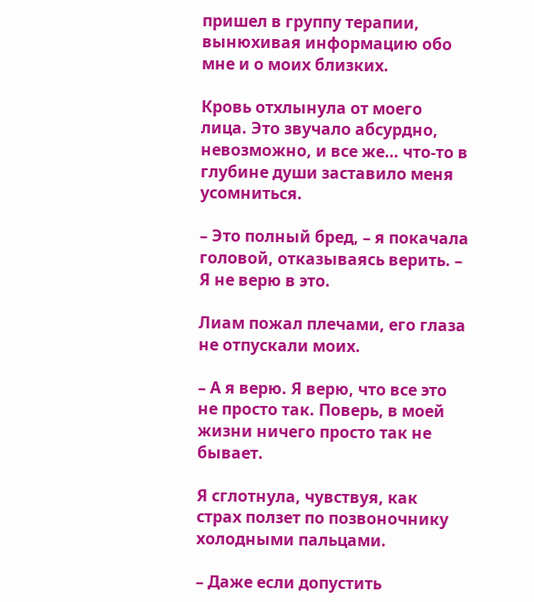пришел в группу терапии, вынюхивая информацию обо мне и о моих близких.

Кровь отхлынула от моего лица. Это звучало абсурдно, невозможно, и все же… что-то в глубине души заставило меня усомниться.

– Это полный бред, – я покачала головой, отказываясь верить. – Я не верю в это.

Лиам пожал плечами, его глаза не отпускали моих.

– А я верю. Я верю, что все это не просто так. Поверь, в моей жизни ничего просто так не бывает.

Я сглотнула, чувствуя, как страх ползет по позвоночнику холодными пальцами.

– Даже если допустить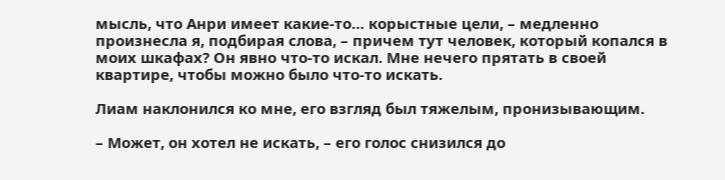мысль, что Анри имеет какие-то… корыстные цели, – медленно произнесла я, подбирая слова, – причем тут человек, который копался в моих шкафах? Он явно что-то искал. Мне нечего прятать в своей квартире, чтобы можно было что-то искать.

Лиам наклонился ко мне, его взгляд был тяжелым, пронизывающим.

– Может, он хотел не искать, – его голос снизился до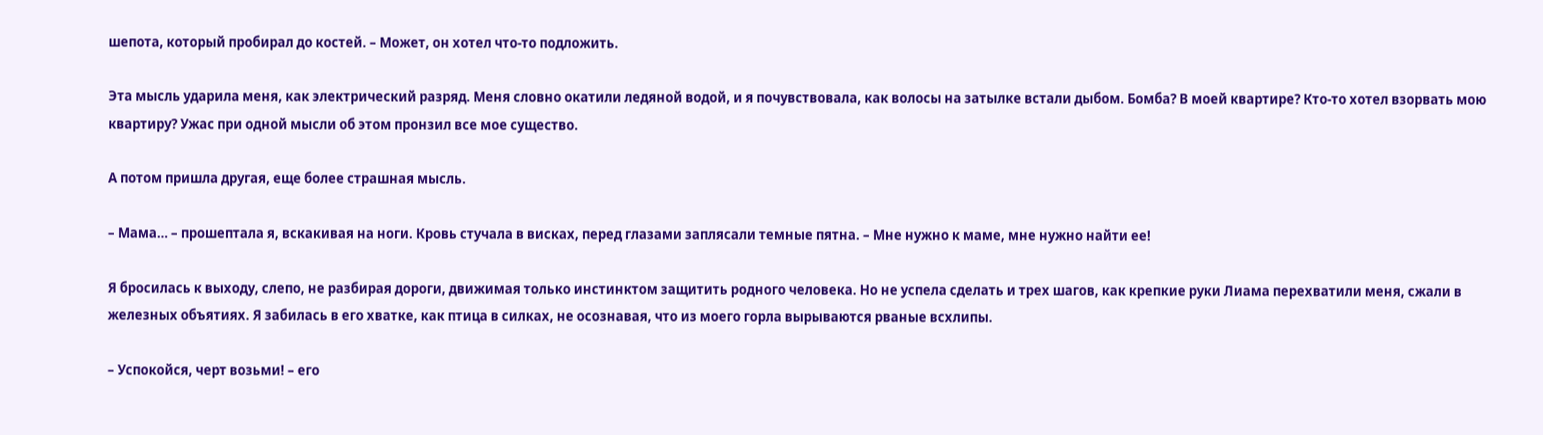шепота, который пробирал до костей. – Может, он хотел что-то подложить.

Эта мысль ударила меня, как электрический разряд. Меня словно окатили ледяной водой, и я почувствовала, как волосы на затылке встали дыбом. Бомба? В моей квартире? Кто-то хотел взорвать мою квартиру? Ужас при одной мысли об этом пронзил все мое существо.

А потом пришла другая, еще более страшная мысль.

– Мама… – прошептала я, вскакивая на ноги. Кровь стучала в висках, перед глазами заплясали темные пятна. – Мне нужно к маме, мне нужно найти ее!

Я бросилась к выходу, слепо, не разбирая дороги, движимая только инстинктом защитить родного человека. Но не успела сделать и трех шагов, как крепкие руки Лиама перехватили меня, сжали в железных объятиях. Я забилась в его хватке, как птица в силках, не осознавая, что из моего горла вырываются рваные всхлипы.

– Успокойся, черт возьми! – его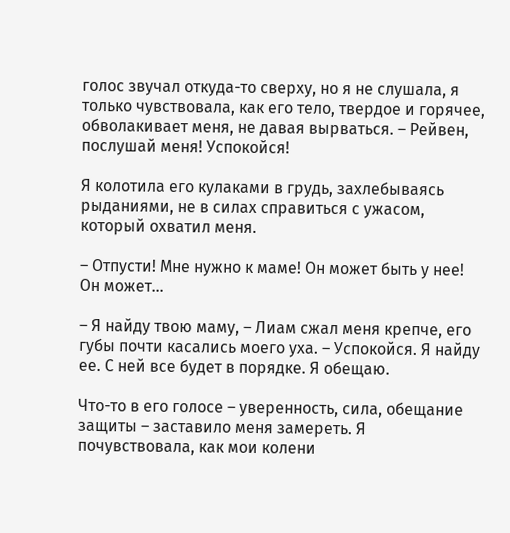голос звучал откуда-то сверху, но я не слушала, я только чувствовала, как его тело, твердое и горячее, обволакивает меня, не давая вырваться. – Рейвен, послушай меня! Успокойся!

Я колотила его кулаками в грудь, захлебываясь рыданиями, не в силах справиться с ужасом, который охватил меня.

– Отпусти! Мне нужно к маме! Он может быть у нее! Он может…

– Я найду твою маму, – Лиам сжал меня крепче, его губы почти касались моего уха. – Успокойся. Я найду ее. С ней все будет в порядке. Я обещаю.

Что-то в его голосе – уверенность, сила, обещание защиты – заставило меня замереть. Я почувствовала, как мои колени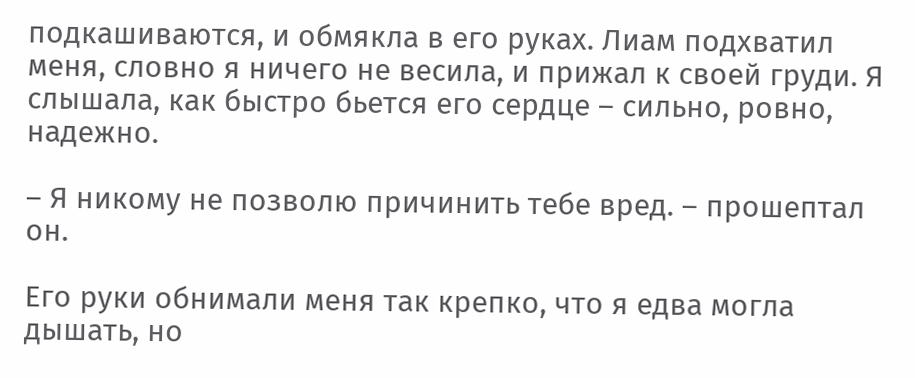подкашиваются, и обмякла в его руках. Лиам подхватил меня, словно я ничего не весила, и прижал к своей груди. Я слышала, как быстро бьется его сердце – сильно, ровно, надежно.

– Я никому не позволю причинить тебе вред. – прошептал он.

Его руки обнимали меня так крепко, что я едва могла дышать, но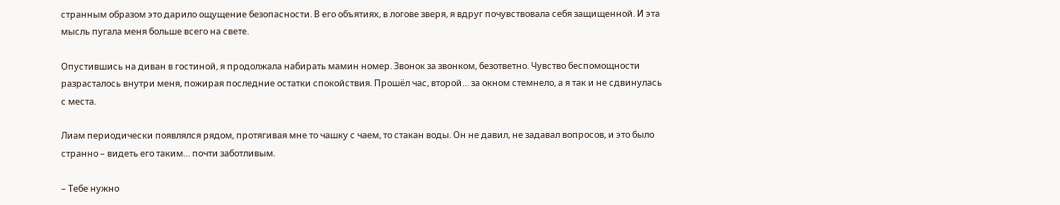странным образом это дарило ощущение безопасности. В его объятиях, в логове зверя, я вдруг почувствовала себя защищенной. И эта мысль пугала меня больше всего на свете.

Опустившись на диван в гостиной, я продолжала набирать мамин номер. Звонок за звонком, безответно. Чувство беспомощности разрасталось внутри меня, пожирая последние остатки спокойствия. Прошёл час, второй… за окном стемнело, а я так и не сдвинулась с места.

Лиам периодически появлялся рядом, протягивая мне то чашку с чаем, то стакан воды. Он не давил, не задавал вопросов, и это было странно – видеть его таким… почти заботливым.

– Тебе нужно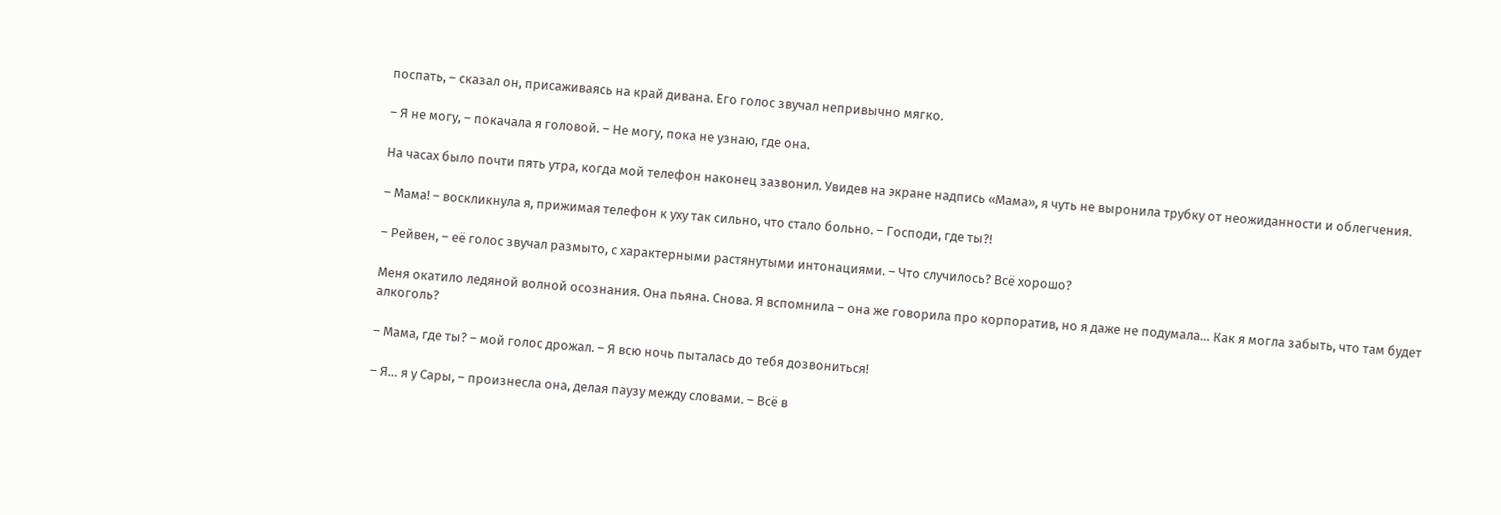поспать, – сказал он, присаживаясь на край дивана. Его голос звучал непривычно мягко.

– Я не могу, – покачала я головой. – Не могу, пока не узнаю, где она.

На часах было почти пять утра, когда мой телефон наконец зазвонил. Увидев на экране надпись «Мама», я чуть не выронила трубку от неожиданности и облегчения.

– Мама! – воскликнула я, прижимая телефон к уху так сильно, что стало больно. – Господи, где ты?!

– Рейвен, – её голос звучал размыто, с характерными растянутыми интонациями. – Что случилось? Всё хорошо?

Меня окатило ледяной волной осознания. Она пьяна. Снова. Я вспомнила – она же говорила про корпоратив, но я даже не подумала… Как я могла забыть, что там будет алкоголь?

– Мама, где ты? – мой голос дрожал. – Я всю ночь пыталась до тебя дозвониться!

– Я… я у Сары, – произнесла она, делая паузу между словами. – Всё в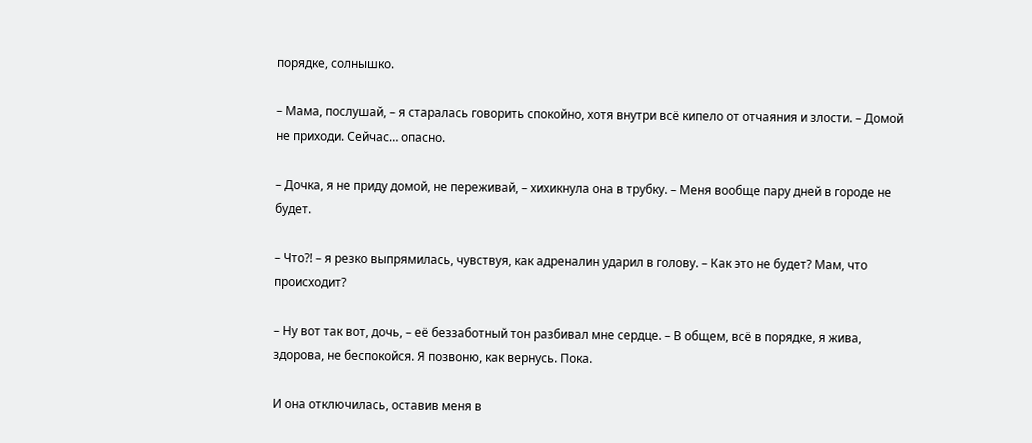порядке, солнышко.

– Мама, послушай, – я старалась говорить спокойно, хотя внутри всё кипело от отчаяния и злости. – Домой не приходи. Сейчас… опасно.

– Дочка, я не приду домой, не переживай, – хихикнула она в трубку. – Меня вообще пару дней в городе не будет.

– Что?! – я резко выпрямилась, чувствуя, как адреналин ударил в голову. – Как это не будет? Мам, что происходит?

– Ну вот так вот, дочь, – её беззаботный тон разбивал мне сердце. – В общем, всё в порядке, я жива, здорова, не беспокойся. Я позвоню, как вернусь. Пока.

И она отключилась, оставив меня в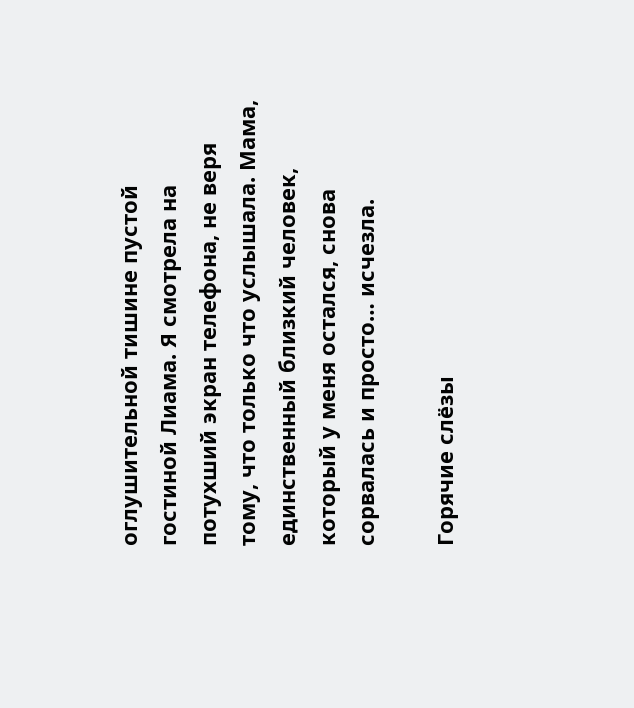оглушительной тишине пустой гостиной Лиама. Я смотрела на потухший экран телефона, не веря тому, что только что услышала. Мама, единственный близкий человек, который у меня остался, снова сорвалась и просто… исчезла.

Горячие слёзы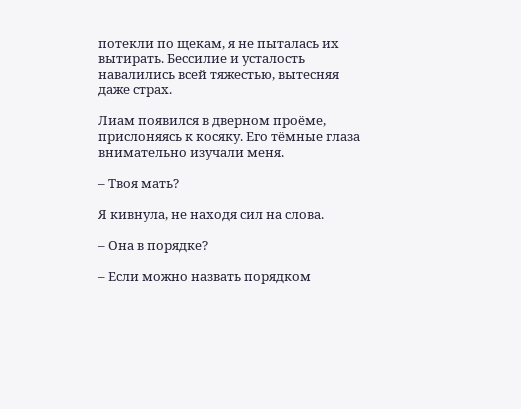потекли по щекам, я не пыталась их вытирать. Бессилие и усталость навалились всей тяжестью, вытесняя даже страх.

Лиам появился в дверном проёме, прислоняясь к косяку. Его тёмные глаза внимательно изучали меня.

– Твоя мать?

Я кивнула, не находя сил на слова.

– Она в порядке?

– Если можно назвать порядком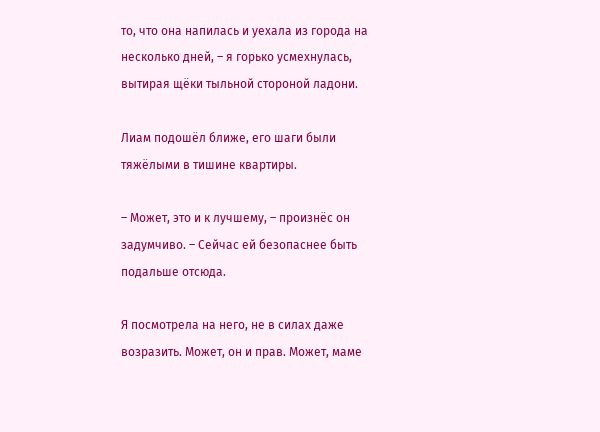то, что она напилась и уехала из города на несколько дней, – я горько усмехнулась, вытирая щёки тыльной стороной ладони.

Лиам подошёл ближе, его шаги были тяжёлыми в тишине квартиры.

– Может, это и к лучшему, – произнёс он задумчиво. – Сейчас ей безопаснее быть подальше отсюда.

Я посмотрела на него, не в силах даже возразить. Может, он и прав. Может, маме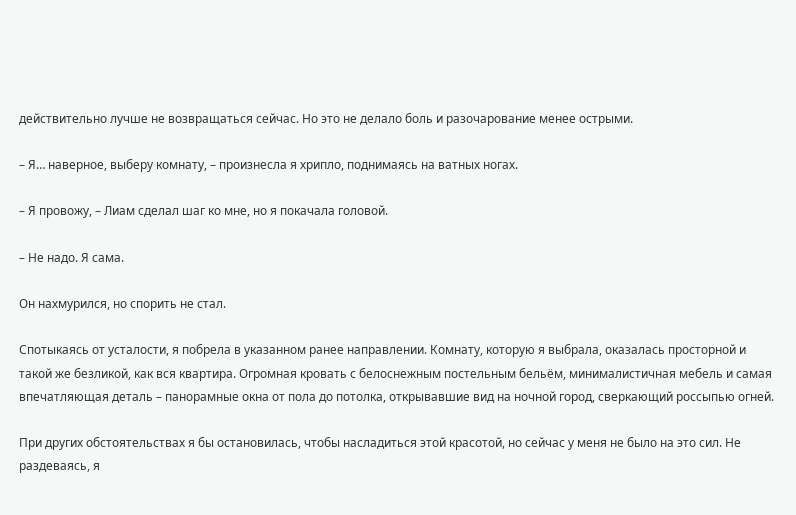действительно лучше не возвращаться сейчас. Но это не делало боль и разочарование менее острыми.

– Я… наверное, выберу комнату, – произнесла я хрипло, поднимаясь на ватных ногах.

– Я провожу, – Лиам сделал шаг ко мне, но я покачала головой.

– Не надо. Я сама.

Он нахмурился, но спорить не стал.

Спотыкаясь от усталости, я побрела в указанном ранее направлении. Комнату, которую я выбрала, оказалась просторной и такой же безликой, как вся квартира. Огромная кровать с белоснежным постельным бельём, минималистичная мебель и самая впечатляющая деталь – панорамные окна от пола до потолка, открывавшие вид на ночной город, сверкающий россыпью огней.

При других обстоятельствах я бы остановилась, чтобы насладиться этой красотой, но сейчас у меня не было на это сил. Не раздеваясь, я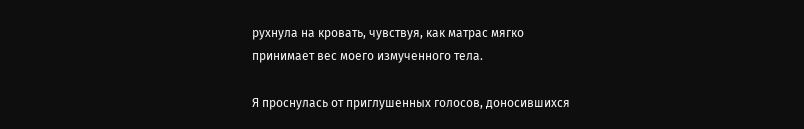рухнула на кровать, чувствуя, как матрас мягко принимает вес моего измученного тела.

Я проснулась от приглушенных голосов, доносившихся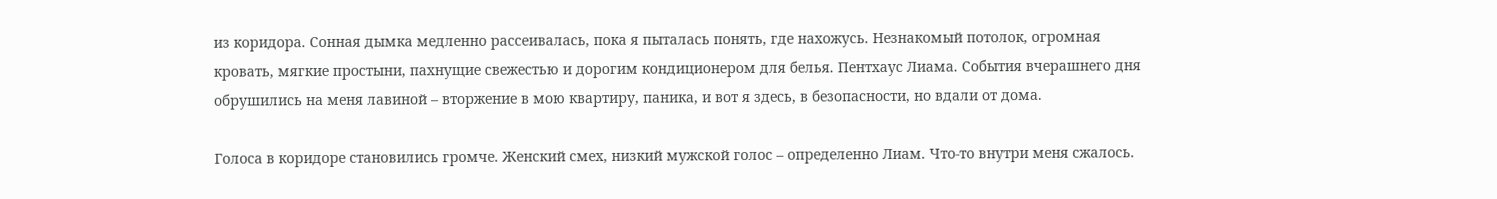из коридора. Сонная дымка медленно рассеивалась, пока я пыталась понять, где нахожусь. Незнакомый потолок, огромная кровать, мягкие простыни, пахнущие свежестью и дорогим кондиционером для белья. Пентхаус Лиама. События вчерашнего дня обрушились на меня лавиной – вторжение в мою квартиру, паника, и вот я здесь, в безопасности, но вдали от дома.

Голоса в коридоре становились громче. Женский смех, низкий мужской голос – определенно Лиам. Что-то внутри меня сжалось.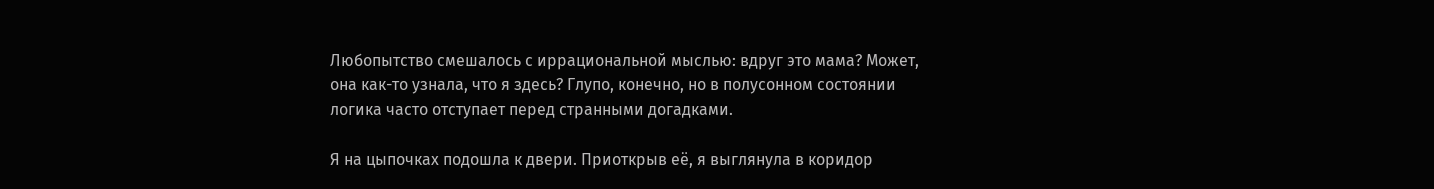Любопытство смешалось с иррациональной мыслью: вдруг это мама? Может, она как-то узнала, что я здесь? Глупо, конечно, но в полусонном состоянии логика часто отступает перед странными догадками.

Я на цыпочках подошла к двери. Приоткрыв её, я выглянула в коридор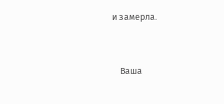и замерла.


    Ваша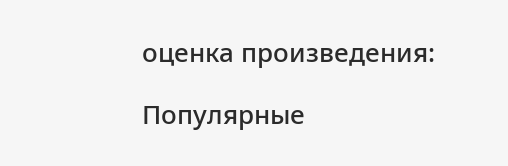оценка произведения:

Популярные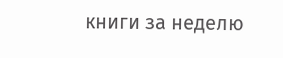книги за неделю